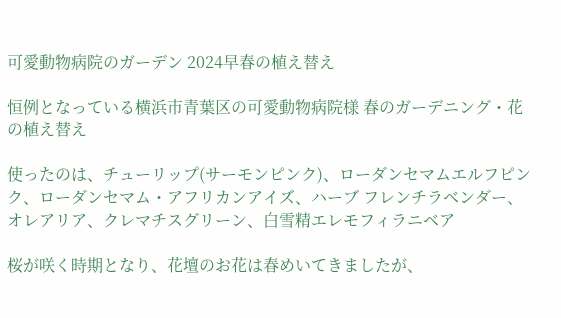可愛動物病院のガーデン 2024早春の植え替え

恒例となっている横浜市青葉区の可愛動物病院様 春のガーデニング・花の植え替え

使ったのは、チューリップ(サーモンピンク)、ローダンセマムエルフピンク、ローダンセマム・アフリカンアイズ、ハーブ フレンチラベンダー、オレアリア、クレマチスグリーン、白雪精エレモフィラニベア

桜が咲く時期となり、花壇のお花は春めいてきましたが、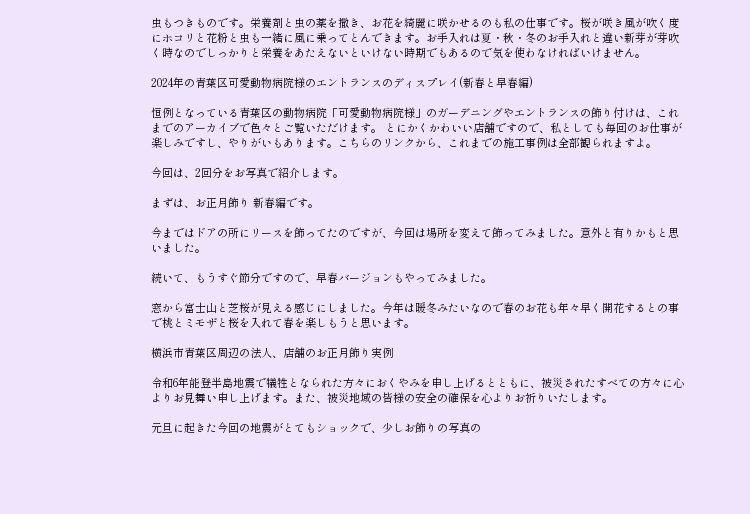虫もつきものです。栄養剤と虫の薬を撒き、お花を綺麗に咲かせるのも私の仕事です。桜が咲き風が吹く度にホコリと花粉と虫も一緒に風に乗ってとんできます。お手入れは夏・秋・冬のお手入れと違い新芽が芽吹く時なのでしっかりと栄養をあたえないといけない時期でもあるので気を使わなければいけません。

2024年の青葉区可愛動物病院様のエントランスのディスプレイ(新春と早春編)

恒例となっている青葉区の動物病院「可愛動物病院様」のガーデニングやエントランスの飾り付けは、これまでのアーカイブで色々とご覧いただけます。 とにかくかわいい店舗ですので、私としても毎回のお仕事が楽しみですし、やりがいもあります。こちらのリンクから、これまでの施工事例は全部観られますよ。

今回は、2回分をお写真で紹介します。

まずは、お正月飾り 新春編です。

今まではドアの所にリースを飾ってたのですが、今回は場所を変えて飾ってみました。意外と有りかもと思いました。

続いて、もうすぐ節分ですので、早春バージョンもやってみました。

窓から富士山と芝桜が見える感じにしました。今年は暖冬みたいなので春のお花も年々早く開花するとの事で桃とミモザと桜を入れて春を楽しもうと思います。

横浜市青葉区周辺の法人、店舗のお正月飾り実例

令和6年能登半島地震で犠牲となられた方々におくやみを申し上げるとともに、被災されたすべての方々に心よりお見舞い申し上げます。また、被災地域の皆様の安全の確保を心よりお祈りいたします。

元旦に起きた今回の地震がとてもショックで、少しお飾りの写真の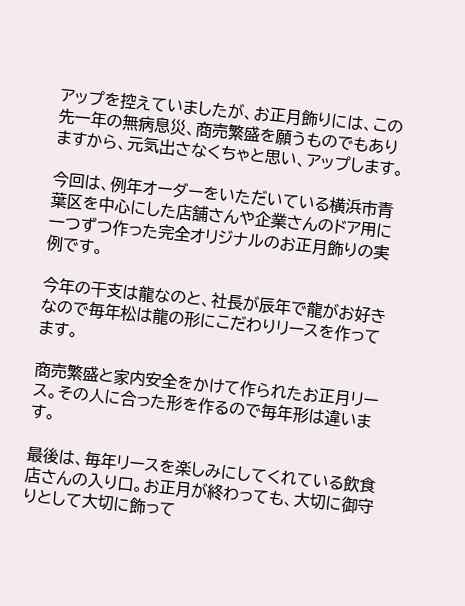アップを控えていましたが、お正月飾りには、この先一年の無病息災、商売繁盛を願うものでもありますから、元気出さなくちゃと思い、アップします。

今回は、例年オーダーをいただいている横浜市青葉区を中心にした店舗さんや企業さんのドア用に一つずつ作った完全オリジナルのお正月飾りの実例です。

今年の干支は龍なのと、社長が辰年で龍がお好きなので毎年松は龍の形にこだわりリースを作ってます。

商売繁盛と家内安全をかけて作られたお正月リース。その人に合った形を作るので毎年形は違います。

最後は、毎年リースを楽しみにしてくれている飲食店さんの入り口。お正月が終わっても、大切に御守りとして大切に飾って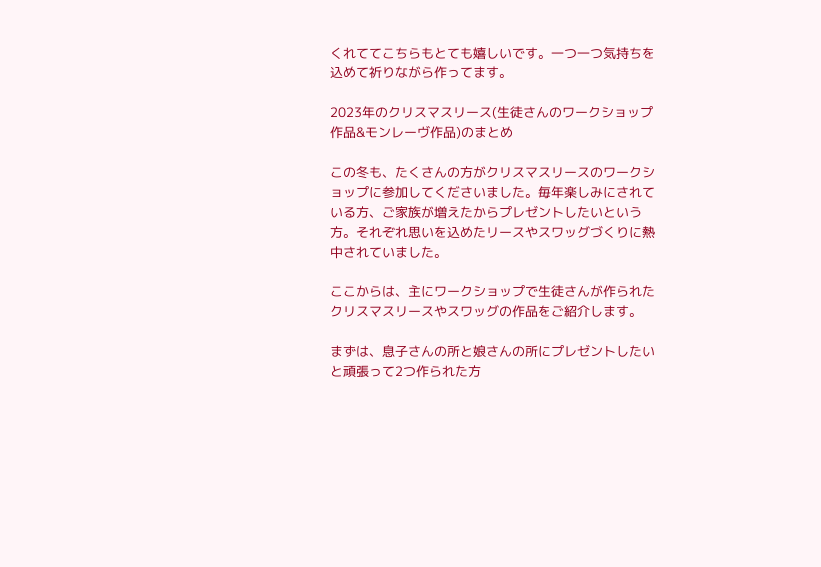くれててこちらもとても嬉しいです。一つ一つ気持ちを込めて祈りながら作ってます。

2023年のクリスマスリース(生徒さんのワークショップ作品&モンレーヴ作品)のまとめ

この冬も、たくさんの方がクリスマスリースのワークショップに参加してくださいました。毎年楽しみにされている方、ご家族が増えたからプレゼントしたいという方。それぞれ思いを込めたリースやスワッグづくりに熱中されていました。

ここからは、主にワークショップで生徒さんが作られたクリスマスリースやスワッグの作品をご紹介します。

まずは、息子さんの所と娘さんの所にプレゼントしたいと頑張って2つ作られた方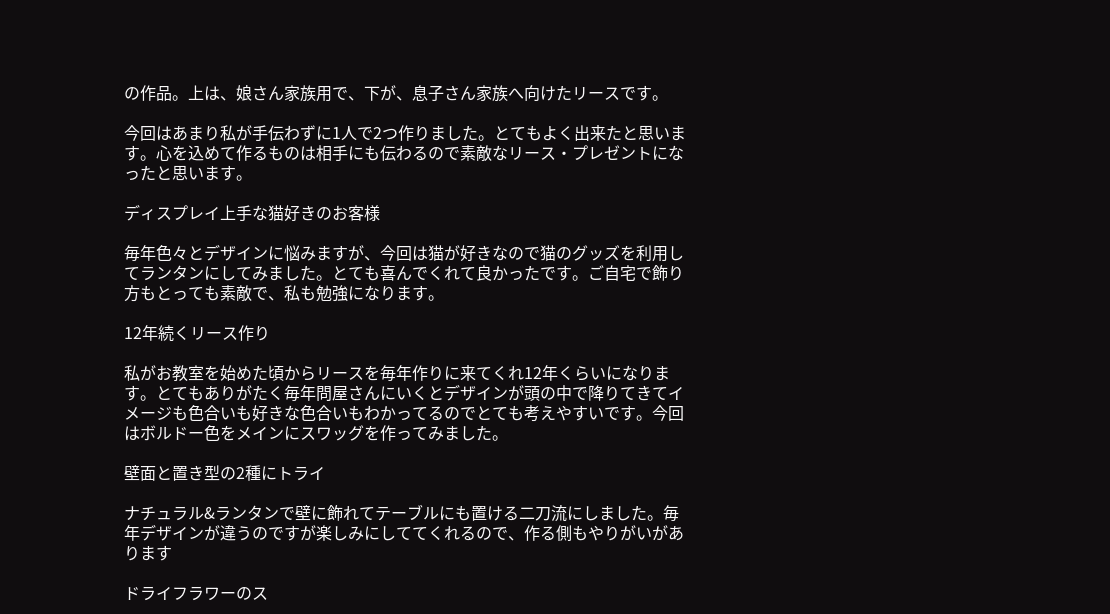の作品。上は、娘さん家族用で、下が、息子さん家族へ向けたリースです。

今回はあまり私が手伝わずに1人で2つ作りました。とてもよく出来たと思います。心を込めて作るものは相手にも伝わるので素敵なリース・プレゼントになったと思います。

ディスプレイ上手な猫好きのお客様

毎年色々とデザインに悩みますが、今回は猫が好きなので猫のグッズを利用してランタンにしてみました。とても喜んでくれて良かったです。ご自宅で飾り方もとっても素敵で、私も勉強になります。

12年続くリース作り

私がお教室を始めた頃からリースを毎年作りに来てくれ12年くらいになります。とてもありがたく毎年問屋さんにいくとデザインが頭の中で降りてきてイメージも色合いも好きな色合いもわかってるのでとても考えやすいです。今回はボルドー色をメインにスワッグを作ってみました。

壁面と置き型の2種にトライ

ナチュラル&ランタンで壁に飾れてテーブルにも置ける二刀流にしました。毎年デザインが違うのですが楽しみにしててくれるので、作る側もやりがいがあります

ドライフラワーのス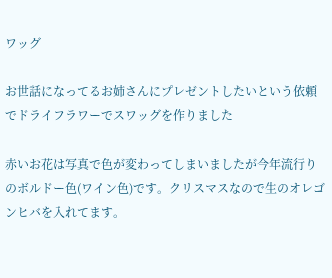ワッグ

お世話になってるお姉さんにプレゼントしたいという依頼でドライフラワーでスワッグを作りました

赤いお花は写真で色が変わってしまいましたが今年流行りのボルドー色(ワイン色)です。クリスマスなので生のオレゴンヒバを入れてます。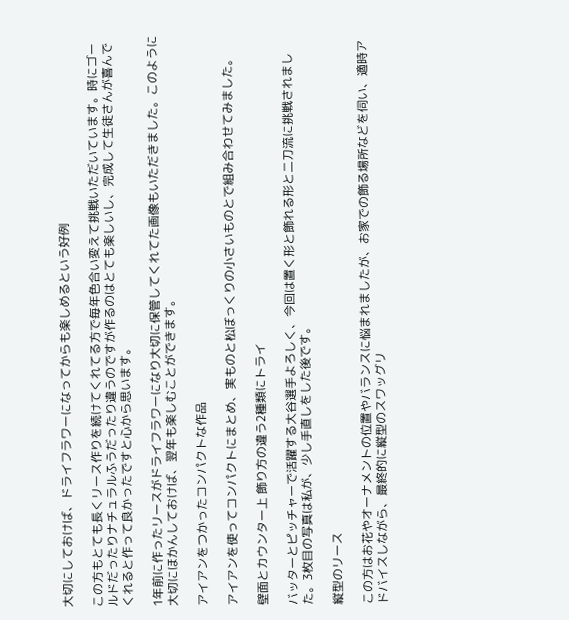大切にしておけば、ドライフラワーになってからも楽しめるという好例

この方もとても長くリース作りを続けてくれてる方で毎年色合い変えて挑戦いただいています。時にゴールドだったりナチュラルふうだったり違うのですが作るのはとても楽しいし、完成して生徒さんが喜んでくれると作って良かったですと心から思います。

1年前に作ったリースがドライフラワーになり大切に保管してくれてた画像もいただきました。このように大切にほかんしておけば、翌年も楽しむことができます。

アイアンをつかったコンパクトな作品

アイアンを使ってコンパクトにまとめ、実ものと松ぼっくりの小さいものとで組み合わせてみました。

壁面とカウンター上 飾り方の違う2種類にトライ

バッターとピッチャーで活躍する大谷選手よろしく、今回は置く形と飾れる形と二刀流に挑戦されました。3枚目の写真は私が、少し手直しをした後です。

縦型のリース

この方はお花やオーナメントの位置やバランスに悩まれましたが、お家での飾る場所などを伺い、適時アドバイスしながら、最終的に縦型のスワッグリ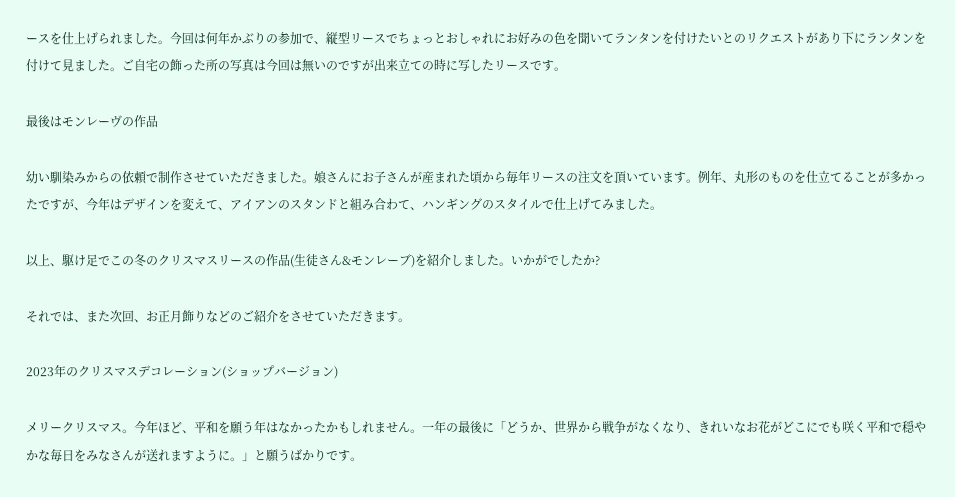ースを仕上げられました。今回は何年かぶりの参加で、縦型リースでちょっとおしゃれにお好みの色を聞いてランタンを付けたいとのリクエストがあり下にランタンを付けて見ました。ご自宅の飾った所の写真は今回は無いのですが出来立ての時に写したリースです。

最後はモンレーヴの作品

幼い馴染みからの依頼で制作させていただきました。娘さんにお子さんが産まれた頃から毎年リースの注文を頂いています。例年、丸形のものを仕立てることが多かったですが、今年はデザインを変えて、アイアンのスタンドと組み合わて、ハンギングのスタイルで仕上げてみました。

以上、駆け足でこの冬のクリスマスリースの作品(生徒さん&モンレーブ)を紹介しました。いかがでしたか?

それでは、また次回、お正月飾りなどのご紹介をさせていただきます。

2023年のクリスマスデコレーション(ショップバージョン)

メリークリスマス。今年ほど、平和を願う年はなかったかもしれません。一年の最後に「どうか、世界から戦争がなくなり、きれいなお花がどこにでも咲く平和で穏やかな毎日をみなさんが送れますように。」と願うばかりです。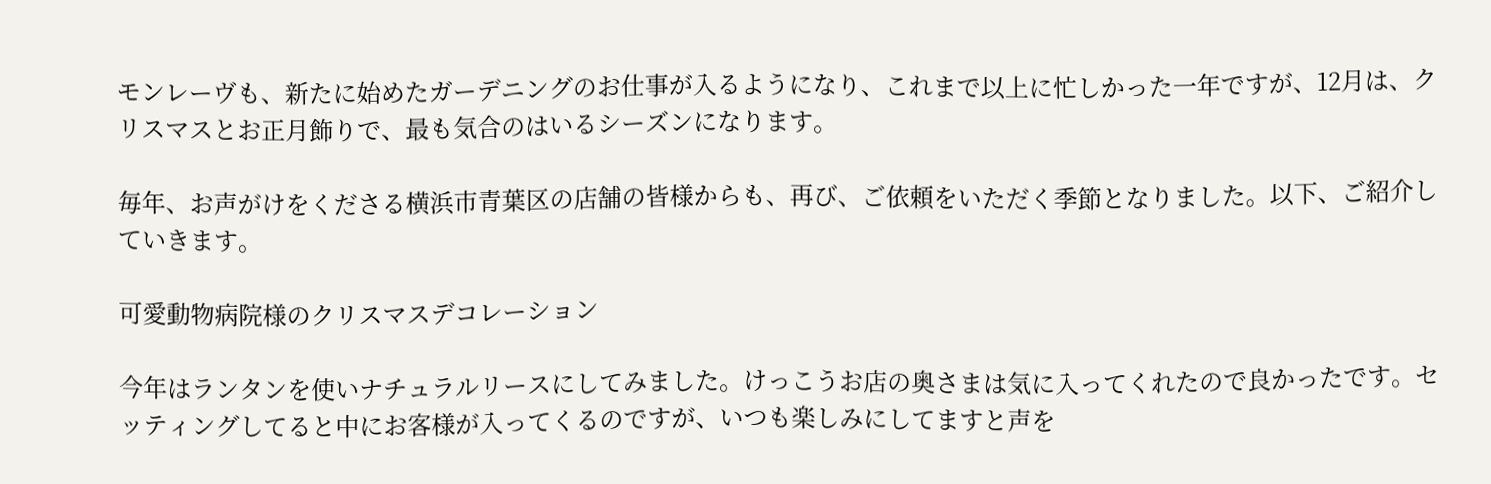モンレーヴも、新たに始めたガーデニングのお仕事が入るようになり、これまで以上に忙しかった一年ですが、12月は、クリスマスとお正月飾りで、最も気合のはいるシーズンになります。

毎年、お声がけをくださる横浜市青葉区の店舗の皆様からも、再び、ご依頼をいただく季節となりました。以下、ご紹介していきます。

可愛動物病院様のクリスマスデコレーション

今年はランタンを使いナチュラルリースにしてみました。けっこうお店の奥さまは気に入ってくれたので良かったです。セッティングしてると中にお客様が入ってくるのですが、いつも楽しみにしてますと声を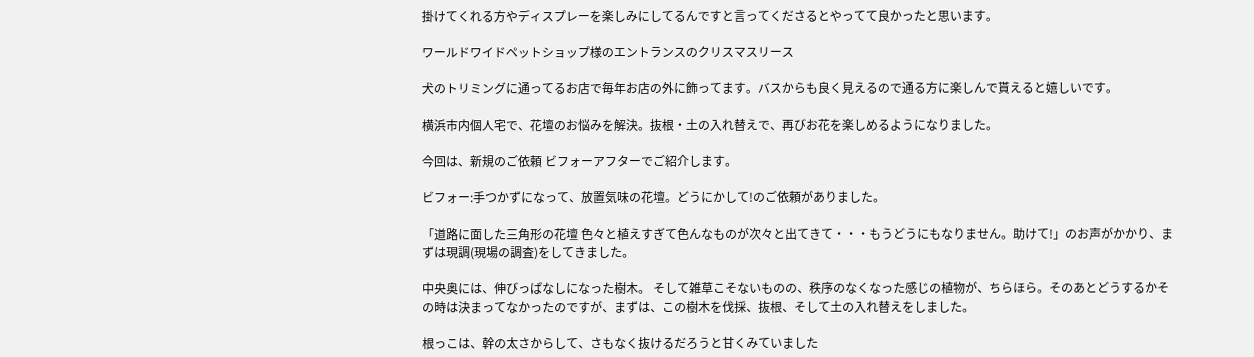掛けてくれる方やディスプレーを楽しみにしてるんですと言ってくださるとやってて良かったと思います。

ワールドワイドペットショップ様のエントランスのクリスマスリース

犬のトリミングに通ってるお店で毎年お店の外に飾ってます。バスからも良く見えるので通る方に楽しんで貰えると嬉しいです。

横浜市内個人宅で、花壇のお悩みを解決。抜根・土の入れ替えで、再びお花を楽しめるようになりました。

今回は、新規のご依頼 ビフォーアフターでご紹介します。

ビフォー:手つかずになって、放置気味の花壇。どうにかして!のご依頼がありました。

「道路に面した三角形の花壇 色々と植えすぎて色んなものが次々と出てきて・・・もうどうにもなりません。助けて!」のお声がかかり、まずは現調(現場の調査)をしてきました。

中央奥には、伸びっぱなしになった樹木。 そして雑草こそないものの、秩序のなくなった感じの植物が、ちらほら。そのあとどうするかその時は決まってなかったのですが、まずは、この樹木を伐採、抜根、そして土の入れ替えをしました。

根っこは、幹の太さからして、さもなく抜けるだろうと甘くみていました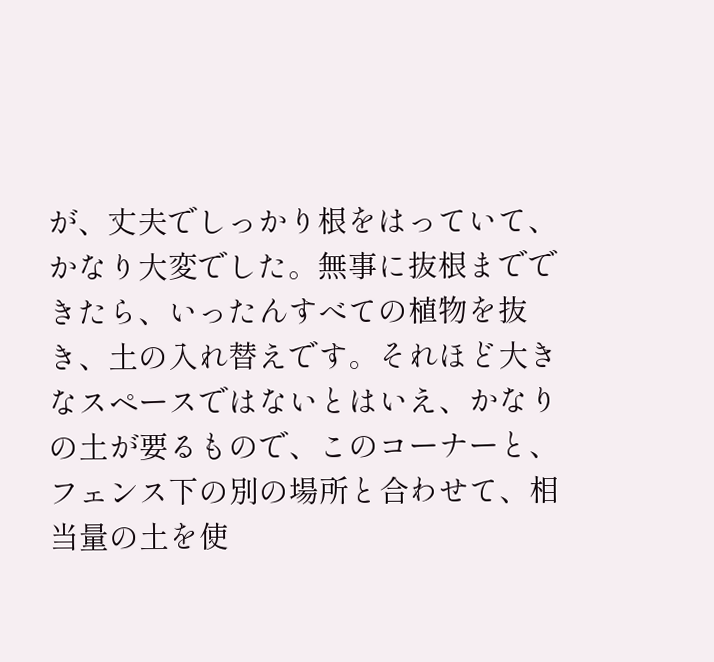が、丈夫でしっかり根をはっていて、かなり大変でした。無事に抜根までできたら、いったんすべての植物を抜き、土の入れ替えです。それほど大きなスペースではないとはいえ、かなりの土が要るもので、このコーナーと、フェンス下の別の場所と合わせて、相当量の土を使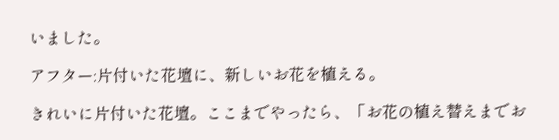いました。

アフター:片付いた花壇に、新しいお花を植える。

きれいに片付いた花壇。ここまでやったら、「お花の植え替えまでお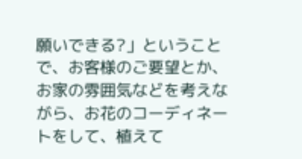願いできる?」ということで、お客様のご要望とか、お家の雰囲気などを考えながら、お花のコーディネートをして、植えて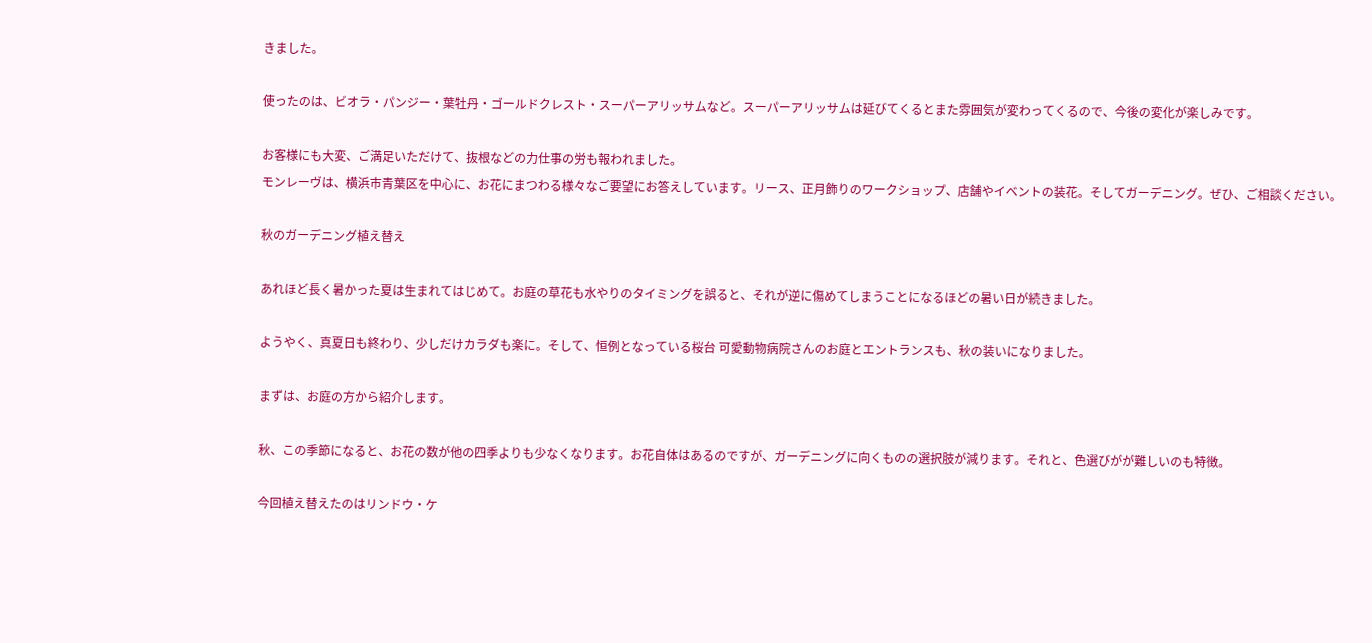きました。

使ったのは、ビオラ・パンジー・葉牡丹・ゴールドクレスト・スーパーアリッサムなど。スーパーアリッサムは延びてくるとまた雰囲気が変わってくるので、今後の変化が楽しみです。

お客様にも大変、ご満足いただけて、抜根などの力仕事の労も報われました。
モンレーヴは、横浜市青葉区を中心に、お花にまつわる様々なご要望にお答えしています。リース、正月飾りのワークショップ、店舗やイベントの装花。そしてガーデニング。ぜひ、ご相談ください。

秋のガーデニング植え替え

あれほど長く暑かった夏は生まれてはじめて。お庭の草花も水やりのタイミングを誤ると、それが逆に傷めてしまうことになるほどの暑い日が続きました。

ようやく、真夏日も終わり、少しだけカラダも楽に。そして、恒例となっている桜台 可愛動物病院さんのお庭とエントランスも、秋の装いになりました。

まずは、お庭の方から紹介します。

秋、この季節になると、お花の数が他の四季よりも少なくなります。お花自体はあるのですが、ガーデニングに向くものの選択肢が減ります。それと、色選びがが難しいのも特徴。

今回植え替えたのはリンドウ・ケ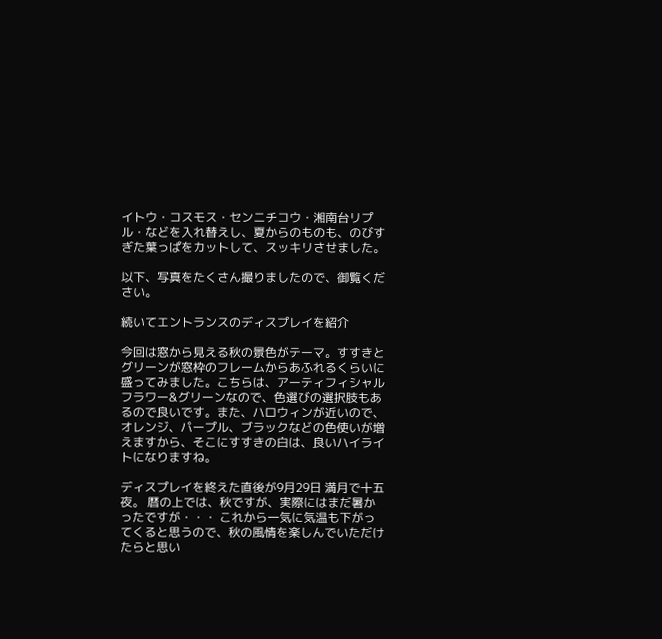イトウ・コスモス・センニチコウ・湘南台リプル・などを入れ替えし、夏からのものも、のびすぎた葉っぱをカットして、スッキリさせました。

以下、写真をたくさん撮りましたので、御覧ください。

続いてエントランスのディスプレイを紹介

今回は窓から見える秋の景色がテーマ。すすきとグリーンが窓枠のフレームからあふれるくらいに盛ってみました。こちらは、アーティフィシャルフラワー&グリーンなので、色選びの選択肢もあるので良いです。また、ハロウィンが近いので、オレンジ、パープル、ブラックなどの色使いが増えますから、そこにすすきの白は、良いハイライトになりますね。

ディスプレイを終えた直後が9月29日 満月で十五夜。 暦の上では、秋ですが、実際にはまだ暑かったですが・・・ これから一気に気温も下がってくると思うので、秋の風情を楽しんでいただけたらと思い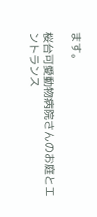ます。

桜台可愛動物病院さんのお庭とエントランス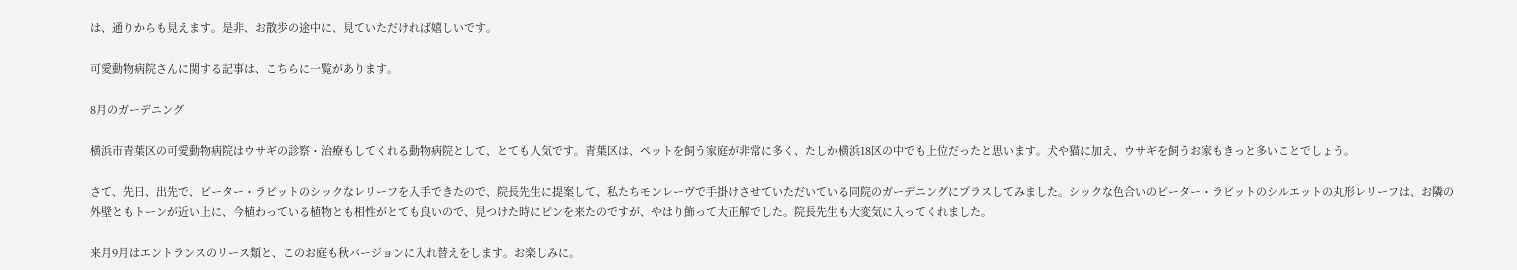は、通りからも見えます。是非、お散歩の途中に、見ていただければ嬉しいです。

可愛動物病院さんに関する記事は、こちらに一覧があります。

8月のガーデニング

横浜市青葉区の可愛動物病院はウサギの診察・治療もしてくれる動物病院として、とても人気です。青葉区は、ペットを飼う家庭が非常に多く、たしか横浜18区の中でも上位だったと思います。犬や猫に加え、ウサギを飼うお家もきっと多いことでしょう。

さて、先日、出先で、ピーター・ラビットのシックなレリーフを入手できたので、院長先生に提案して、私たちモンレーヴで手掛けさせていただいている同院のガーデニングにプラスしてみました。シックな色合いのピーター・ラビットのシルエットの丸形レリーフは、お隣の外壁ともトーンが近い上に、今植わっている植物とも相性がとても良いので、見つけた時にピンを来たのですが、やはり飾って大正解でした。院長先生も大変気に入ってくれました。

来月9月はエントランスのリース類と、このお庭も秋バージョンに入れ替えをします。お楽しみに。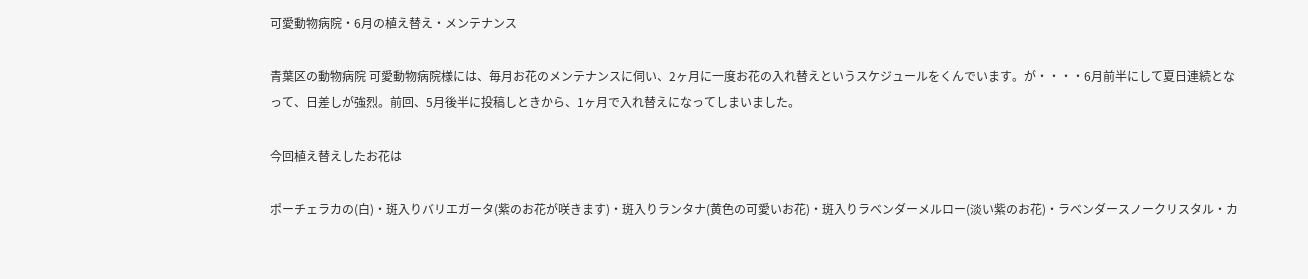可愛動物病院・6月の植え替え・メンテナンス

青葉区の動物病院 可愛動物病院様には、毎月お花のメンテナンスに伺い、2ヶ月に一度お花の入れ替えというスケジュールをくんでいます。が・・・・6月前半にして夏日連続となって、日差しが強烈。前回、5月後半に投稿しときから、1ヶ月で入れ替えになってしまいました。

今回植え替えしたお花は

ポーチェラカの(白)・斑入りバリエガータ(紫のお花が咲きます)・斑入りランタナ(黄色の可愛いお花)・斑入りラベンダーメルロー(淡い紫のお花)・ラベンダースノークリスタル・カ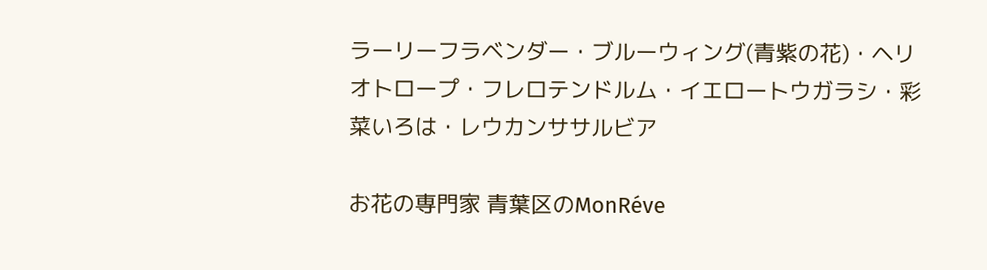ラーリーフラベンダー・ブルーウィング(青紫の花)・ヘリオトロープ・フレロテンドルム・イエロートウガラシ・彩菜いろは・レウカンササルビア

お花の専門家 青葉区のMonRéve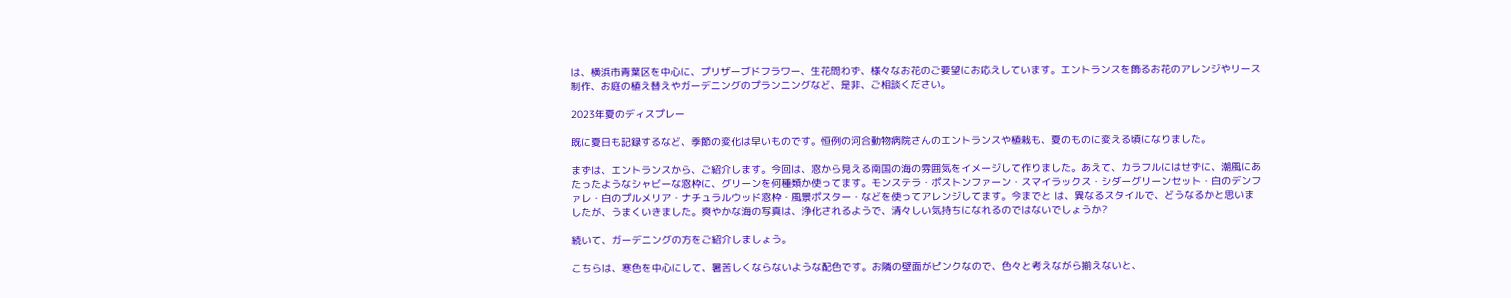は、横浜市青葉区を中心に、プリザーブドフラワー、生花問わず、様々なお花のご要望にお応えしています。エントランスを飾るお花のアレンジやリース制作、お庭の植え替えやガーデニングのプランニングなど、是非、ご相談ください。

2023年夏のディスプレー

既に夏日も記録するなど、季節の変化は早いものです。恒例の河合動物病院さんのエントランスや植栽も、夏のものに変える頃になりました。

まずは、エントランスから、ご紹介します。今回は、窓から見える南国の海の雰囲気をイメージして作りました。あえて、カラフルにはせずに、潮風にあたったようなシャビーな窓枠に、グリーンを何種類か使ってます。モンステラ・ポストンファーン・スマイラックス・シダーグリーンセット・白のデンファレ・白のプルメリア・ナチュラルウッド窓枠・風景ポスター・などを使ってアレンジしてます。今までと は、異なるスタイルで、どうなるかと思いましたが、うまくいきました。爽やかな海の写真は、浄化されるようで、清々しい気持ちになれるのではないでしょうか?

続いて、ガーデニングの方をご紹介しましょう。

こちらは、寒色を中心にして、暑苦しくならないような配色です。お隣の壁面がピンクなので、色々と考えながら揃えないと、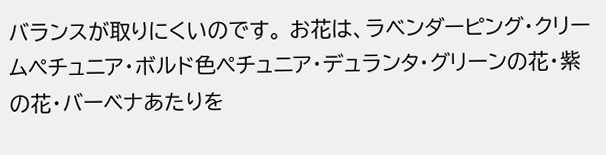バランスが取りにくいのです。 お花は、ラベンダーピング・クリームペチュニア・ボルド色ペチュニア・デュランタ・グリーンの花・紫の花・バーベナあたりを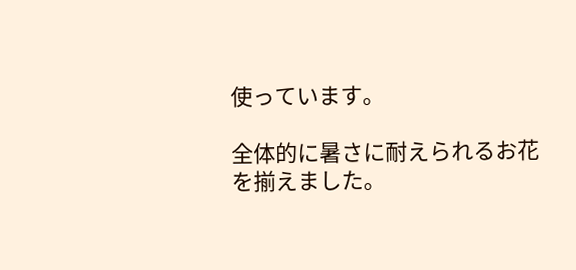使っています。

全体的に暑さに耐えられるお花を揃えました。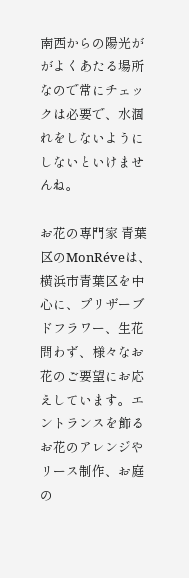南西からの陽光ががよくあたる場所なので常にチェックは必要で、水涸れをしないようにしないといけませんね。

お花の専門家 青葉区のMonRéveは、横浜市青葉区を中心に、プリザーブドフラワー、生花問わず、様々なお花のご要望にお応えしています。エントランスを飾るお花のアレンジやリース制作、お庭の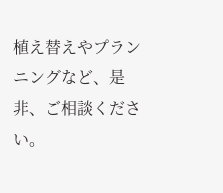植え替えやプランニングなど、是非、ご相談ください。